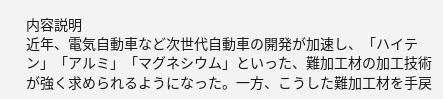内容説明
近年、電気自動車など次世代自動車の開発が加速し、「ハイテン」「アルミ」「マグネシウム」といった、難加工材の加工技術が強く求められるようになった。一方、こうした難加工材を手戻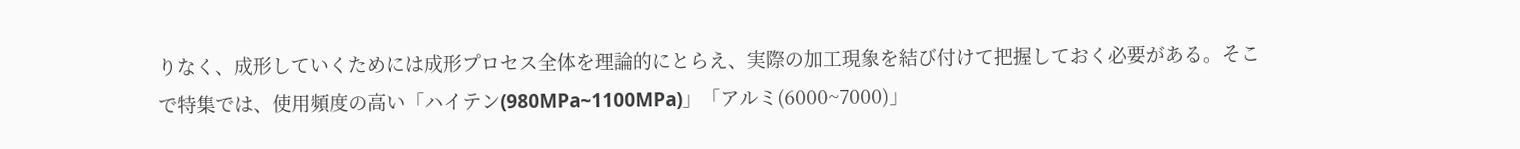りなく、成形していくためには成形プロセス全体を理論的にとらえ、実際の加工現象を結び付けて把握しておく必要がある。そこで特集では、使用頻度の高い「ハイテン(980MPa~1100MPa)」「アルミ(6000~7000)」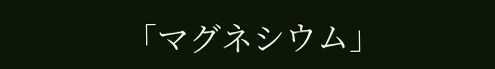「マグネシウム」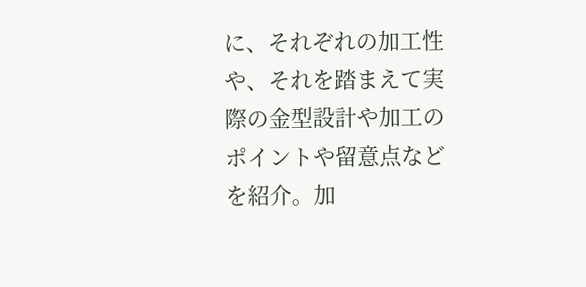に、それぞれの加工性や、それを踏まえて実際の金型設計や加工のポイントや留意点などを紹介。加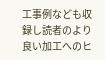工事例なども収録し読者のより良い加工へのヒ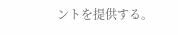ントを提供する。